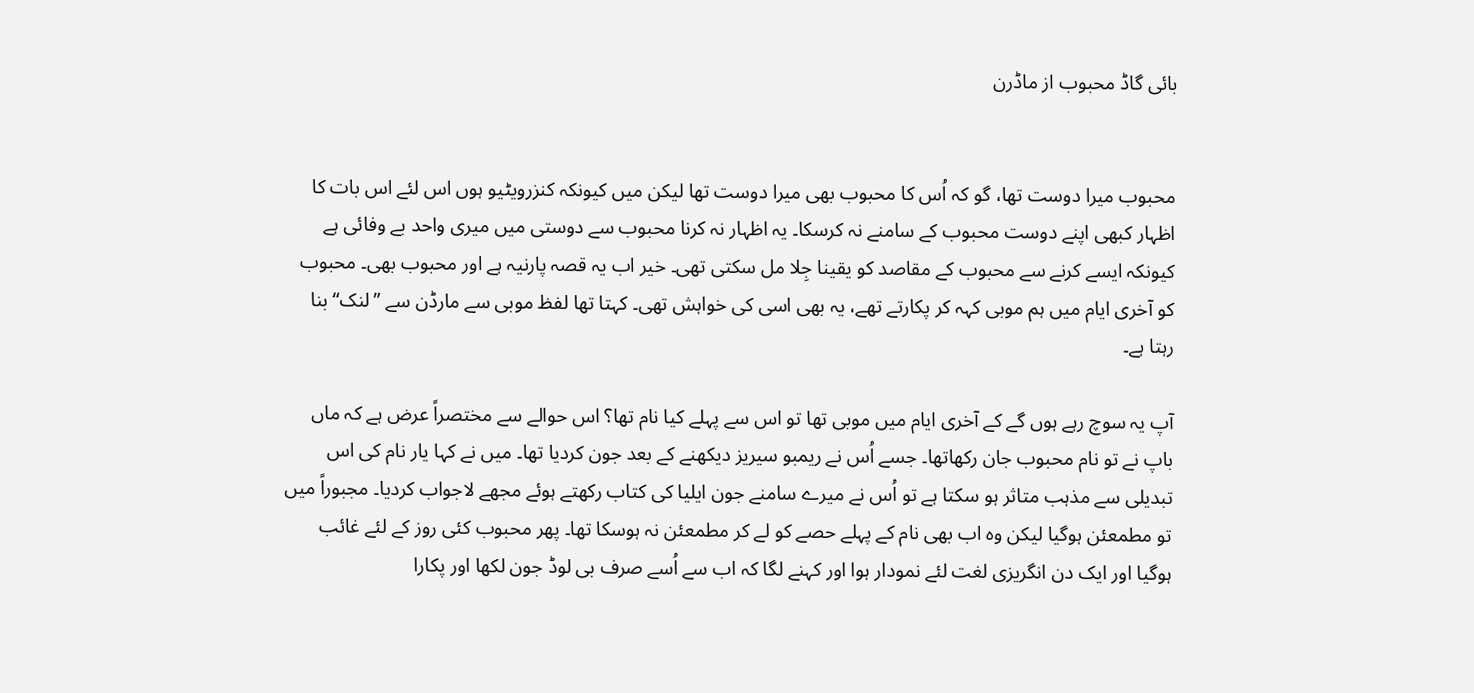بائی گاڈ محبوب از ماڈرن


محبوب میرا دوست تھا، گو کہ اُس کا محبوب بھی میرا دوست تھا لیکن میں کیونکہ کنزرویٹیو ہوں اس لئے اس بات کا اظہار کبھی اپنے دوست محبوب کے سامنے نہ کرسکا۔ یہ اظہار نہ کرنا محبوب سے دوستی میں میری واحد بے وفائی ہے کیونکہ ایسے کرنے سے محبوب کے مقاصد کو یقینا جِلا مل سکتی تھی۔ خیر اب یہ قصہ پارنیہ ہے اور محبوب بھی۔ محبوب کو آخری ایام میں ہم موبی کہہ کر پکارتے تھے، یہ بھی اسی کی خواہش تھی۔ کہتا تھا لفظ موبی سے مارڈن سے ”لنک“ بنا رہتا ہے۔

آپ یہ سوچ رہے ہوں گے کے آخری ایام میں موبی تھا تو اس سے پہلے کیا نام تھا؟ اس حوالے سے مختصراً عرض ہے کہ ماں باپ نے تو نام محبوب جان رکھاتھا۔ جسے اُس نے ریمبو سیریز دیکھنے کے بعد جون کردیا تھا۔ میں نے کہا یار نام کی اس تبدیلی سے مذہب متاثر ہو سکتا ہے تو اُس نے میرے سامنے جون ایلیا کی کتاب رکھتے ہوئے مجھے لاجواب کردیا۔ مجبوراً میں تو مطمعئن ہوگیا لیکن وہ اب بھی نام کے پہلے حصے کو لے کر مطمعئن نہ ہوسکا تھا۔ پھر محبوب کئی روز کے لئے غائب ہوگیا اور ایک دن انگریزی لغت لئے نمودار ہوا اور کہنے لگا کہ اب سے اُسے صرف بی لوڈ جون لکھا اور پکارا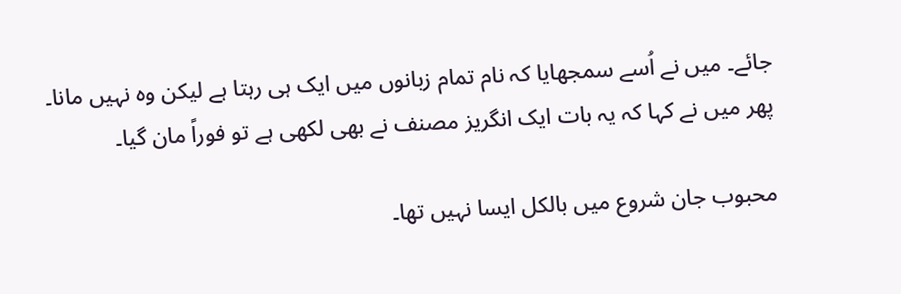جائے۔ میں نے اُسے سمجھایا کہ نام تمام زبانوں میں ایک ہی رہتا ہے لیکن وہ نہیں مانا۔ پھر میں نے کہا کہ یہ بات ایک انگریز مصنف نے بھی لکھی ہے تو فوراً مان گیا۔

محبوب جان شروع میں بالکل ایسا نہیں تھا۔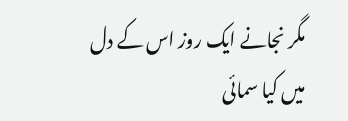مگر نجانے ایک روز اس کے دل میں کیا سمائی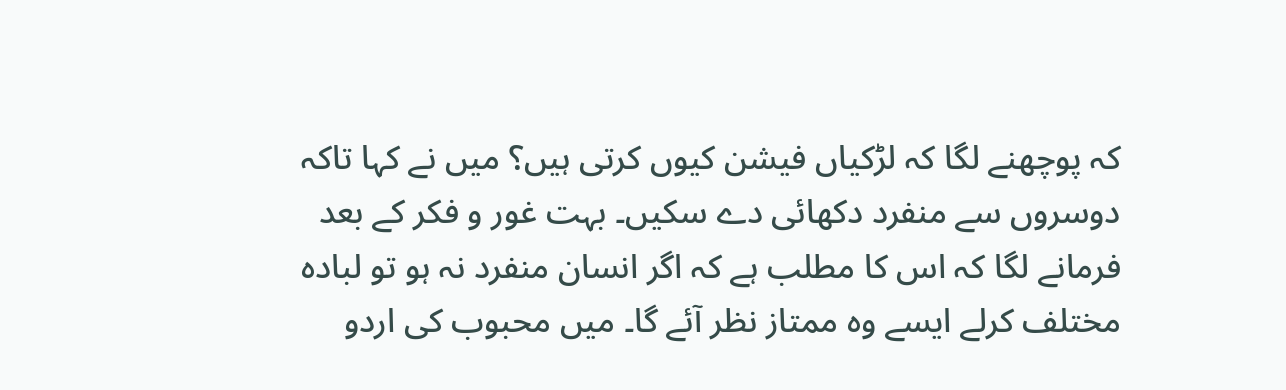کہ پوچھنے لگا کہ لڑکیاں فیشن کیوں کرتی ہیں؟ میں نے کہا تاکہ دوسروں سے منفرد دکھائی دے سکیں۔ بہت غور و فکر کے بعد فرمانے لگا کہ اس کا مطلب ہے کہ اگر انسان منفرد نہ ہو تو لبادہ مختلف کرلے ایسے وہ ممتاز نظر آئے گا۔ میں محبوب کی اردو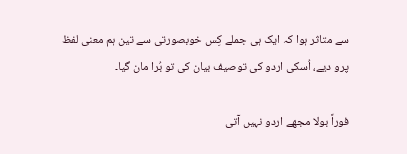سے متاثر ہوا کہ ایک ہی جملے کِس خوبصورتی سے تین ہم معنی لفظ پرو دیے، اُسکی اردو کی توصیف بیان کی تو بُرا مان گیا۔

فوراً بولا مجھے اردو نہیں آتی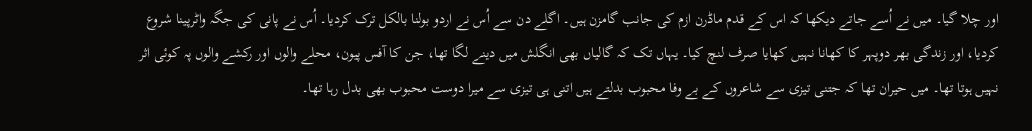اور چلا گیا۔ میں نے اُسے جاتے دیکھا کہ اس کے قدم ماڈرن ازم کی جانب گامزن ہیں۔ اگلے دن سے اُس نے اردو بولنا بالکل ترک کردیا۔ اُس نے پانی کی جگہ واٹرپینا شروع کردیا، اور زندگی بھر دوپہر کا کھانا نہیں کھایا صرف لنچ کیا۔ یہاں تک کہ گالیاں بھی انگلش میں دینے لگا تھا، جن کا آفس پیون، محلے والوں اور رکشے والوں پہ کوئی اثر نہیں ہوتا تھا۔ میں حیران تھا کہ جتنی تیزی سے شاعروں کے بے وفا محبوب بدلتے ہیں اتنی ہی تیزی سے میرا دوست محبوب بھی بدل رہا تھا۔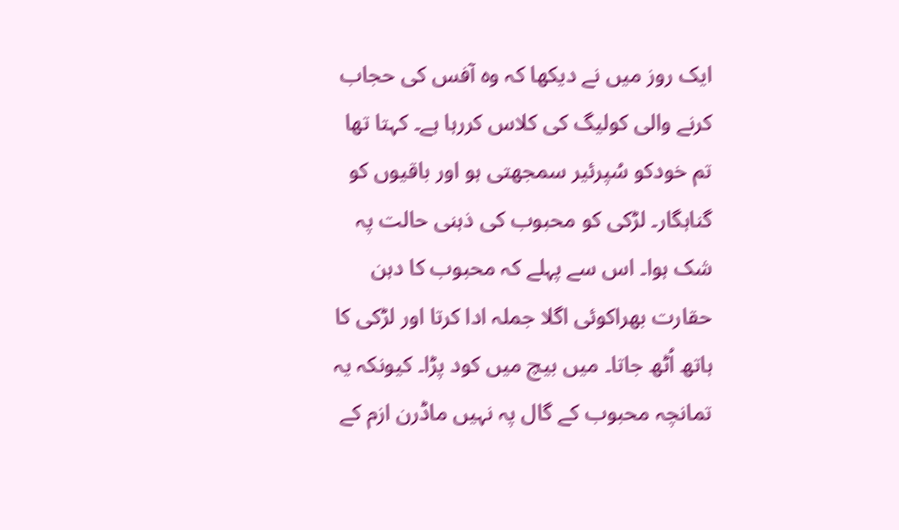ایک روز میں نے دیکھا کہ وہ آفس کی حجاب کرنے والی کولیگ کی کلاس کررہا ہے۔ کہتا تھا تم خودکو سُپرئیر سمجھتی ہو اور باقیوں کو گناہگار۔ لڑکی کو محبوب کی ذہنی حالت پہ شک ہوا۔ اس سے پہلے کہ محبوب کا دہن حقارت بھراکوئی اگلا جملہ ادا کرتا اور لڑکی کا ہاتھ اُٹھ جاتا۔ میں بیچ میں کود پڑا۔ کیونکہ یہ تمانچہ محبوب کے گال پہ نہیں ماڈرن ازم کے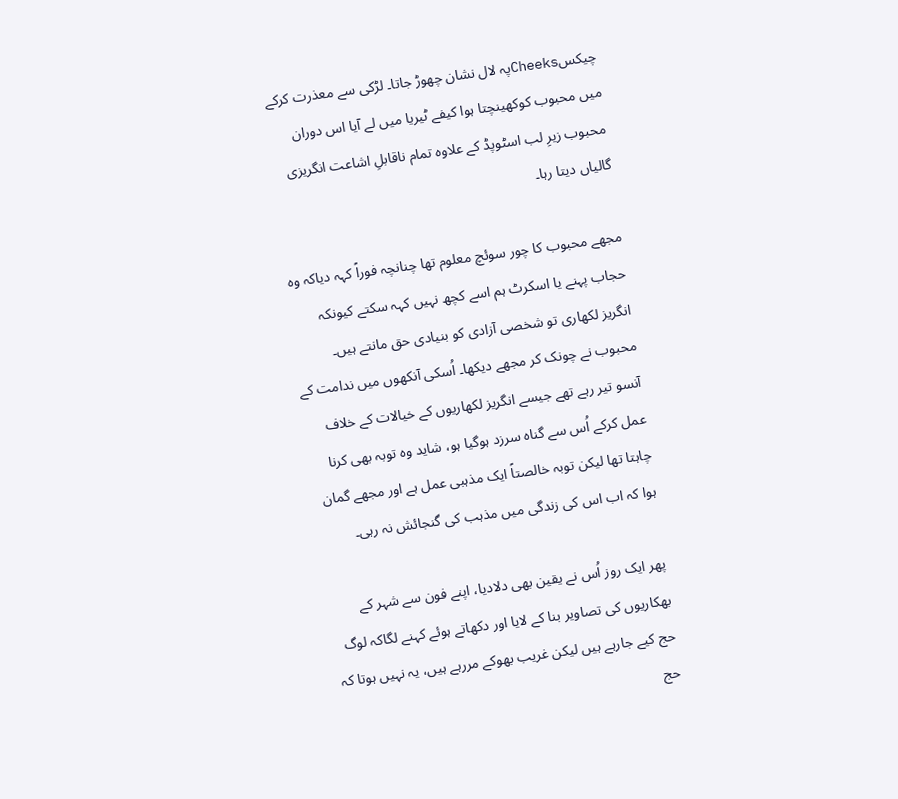چیکسCheeksپہ لال نشان چھوڑ جاتا۔ لڑکی سے معذرت کرکے میں محبوب کوکھینچتا ہوا کیفے ٹیریا میں لے آیا اس دوران محبوب زیرِ لب اسٹوپڈ کے علاوہ تمام ناقابلِ اشاعت انگریزی گالیاں دیتا رہا۔

مجھے محبوب کا چور سوئچ معلوم تھا چنانچہ فوراً کہہ دیاکہ وہ حجاب پہنے یا اسکرٹ ہم اسے کچھ نہیں کہہ سکتے کیونکہ انگریز لکھاری تو شخصی آزادی کو بنیادی حق مانتے ہیں۔ محبوب نے چونک کر مجھے دیکھا۔ اُسکی آنکھوں میں ندامت کے آنسو تیر رہے تھے جیسے انگریز لکھاریوں کے خیالات کے خلاف عمل کرکے اُس سے گناہ سرزد ہوگیا ہو، شاید وہ توبہ بھی کرنا چاہتا تھا لیکن توبہ خالصتاً ایک مذہبی عمل ہے اور مجھے گمان ہوا کہ اب اس کی زندگی میں مذہب کی گنجائش نہ رہی۔

پھر ایک روز اُس نے یقین بھی دلادیا، اپنے فون سے شہر کے بھکاریوں کی تصاویر بنا کے لایا اور دکھاتے ہوئے کہنے لگاکہ لوگ حج کیے جارہے ہیں لیکن غریب بھوکے مررہے ہیں، یہ نہیں ہوتا کہ حج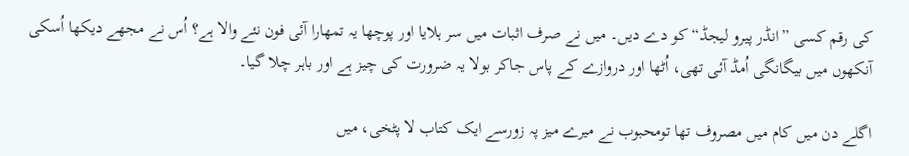کی رقم کسی ”انڈر پیرو لیجڈ“ کو دے دیں۔ میں نے صرف اثبات میں سر ہلایا اور پوچھا یہ تمھارا آئی فون نئے والا ہے؟ اُس نے مجھے دیکھا اُسکی آنکھوں میں بیگانگی اُمڈ آئی تھی، اُٹھا اور دروازے کے پاس جاکر بولا یہ ضرورت کی چیز ہے اور باہر چلا گیا۔

اگلے دن میں کام میں مصروف تھا تومحبوب نے میرے میز پہ زورسے ایک کتاب لا پٹخی، میں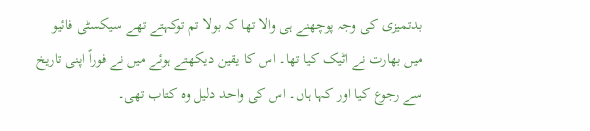بدتمیزی کی وجہ پوچھنے ہی والا تھا کہ بولا تم توکہتے تھے سیکسٹی فائیو میں بھارت نے اٹیک کیا تھا۔ اس کا یقین دیکھتے ہوئے میں نے فوراً اپنی تاریخ سے رجوع کیا اور کہا ہاں۔ اس کی واحد دلیل وہ کتاب تھی۔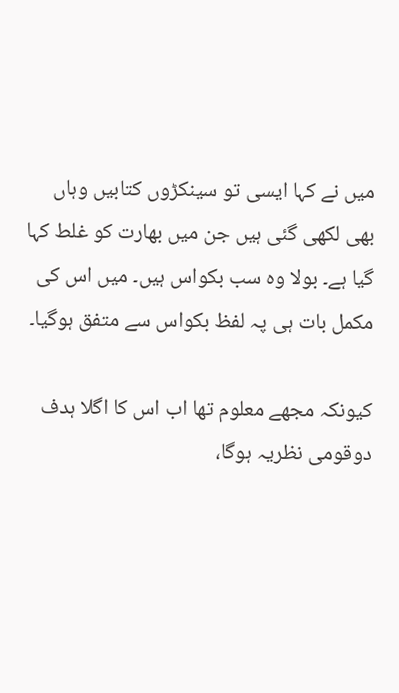میں نے کہا ایسی تو سینکڑوں کتابیں وہاں بھی لکھی گئی ہیں جن میں بھارت کو غلط کہا گیا ہے۔ بولا وہ سب بکواس ہیں۔ میں اس کی مکمل بات ہی پہ لفظ بکواس سے متفق ہوگیا۔

کیونکہ مجھے معلوم تھا اب اس کا اگلا ہدف دوقومی نظریہ ہوگا،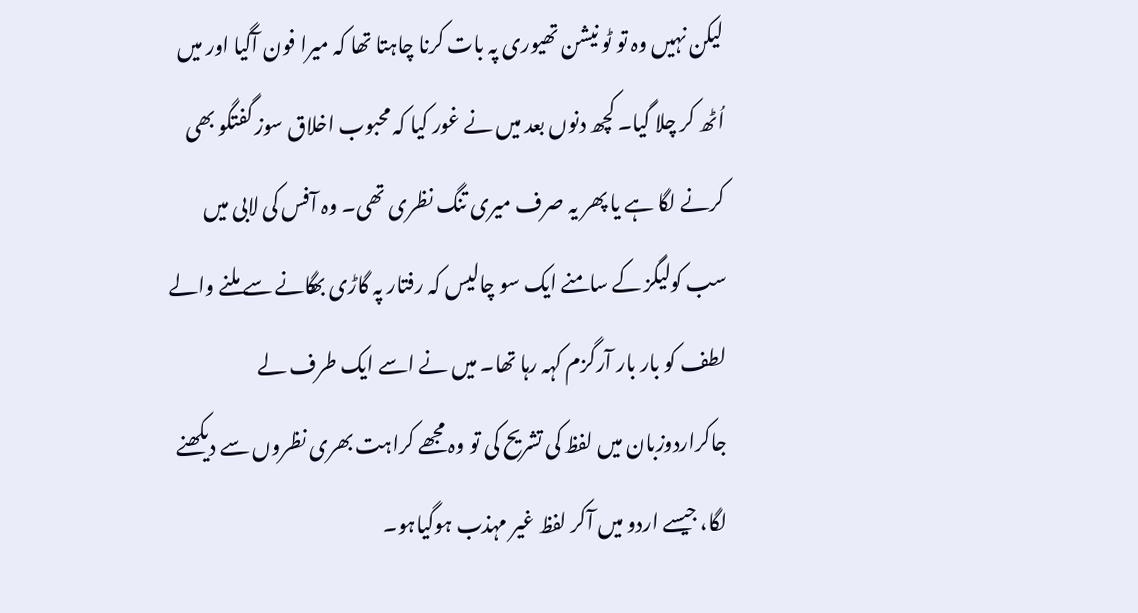لیکن نہیں وہ تو ٹو نیشن تھیوری پہ بات کرنا چاہتا تھا کہ میرا فون آگیا اور میں اُٹھ کر چلا گیا۔ کچھ دنوں بعد میں نے غور کیا کہ محبوب اخلاق سوز گفتگو بھی کرنے لگا ہے یا پھر یہ صرف میری تنگ نظری تھی۔ وہ آفس کی لابی میں سب کولیگز کے سامنے ایک سو چالیس کہ رفتار پہ گاڑی بھگانے سے ملنے والے لطف کو بار بار آرگزم کہہ رہا تھا۔ میں نے اسے ایک طرف لے جاکراردوزبان میں لفظ کی تشریح کی تو وہ مجھے کراہت بھری نظروں سے دیکھنے لگا، جیسے اردو میں آکر لفظ غیر مہذب ہوگیاہو۔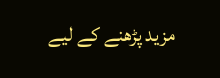مزید پڑھنے کے لیے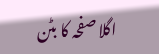اگلا صفحہ کا بٹن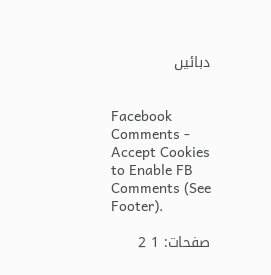دبائیں


Facebook Comments - Accept Cookies to Enable FB Comments (See Footer).

صفحات: 1 2